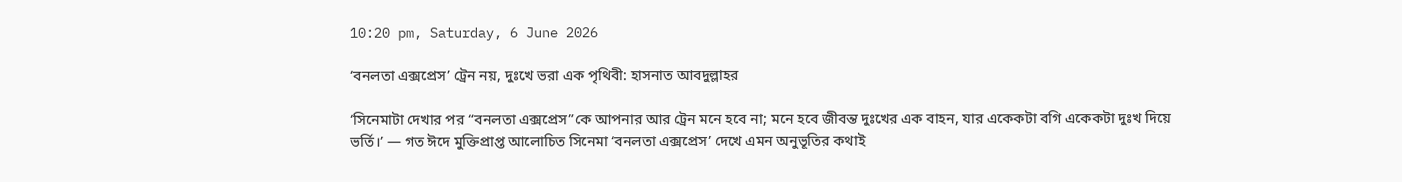10:20 pm, Saturday, 6 June 2026

‘বনলতা এক্সপ্রেস’ ট্রেন নয়, দুঃখে ভরা এক পৃথিবী: হাসনাত আবদুল্লাহর

‘সিনেমাটা দেখার পর “বনলতা এক্সপ্রেস”কে আপনার আর ট্রেন মনে হবে না; মনে হবে জীবন্ত দুঃখের এক বাহন, যার একেকটা বগি একেকটা দুঃখ দিয়ে ভর্তি।’ — গত ঈদে মুক্তিপ্রাপ্ত আলোচিত সিনেমা ‘বনলতা এক্সপ্রেস’ দেখে এমন অনুভূতির কথাই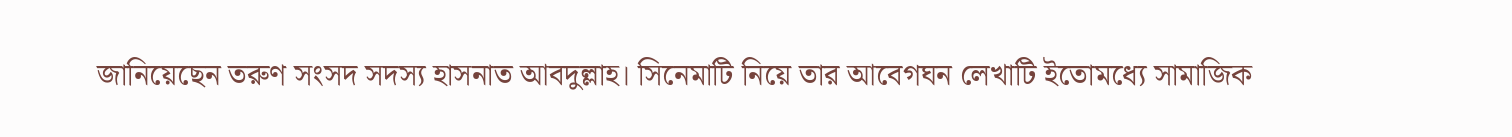জানিয়েছেন তরুণ সংসদ সদস্য হাসনাত আবদুল্লাহ। সিনেমাটি নিয়ে তার আবেগঘন লেখাটি ইতোমধ্যে সামাজিক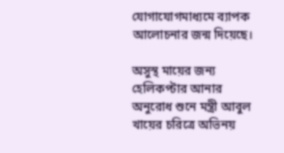যোগাযোগমাধ্যমে ব্যাপক আলোচনার জন্ম দিয়েছে।

অসুস্থ মায়ের জন্য হেলিকপ্টার আনার অনুরোধ শুনে মন্ত্রী আবুল খায়ের চরিত্রে অভিনয়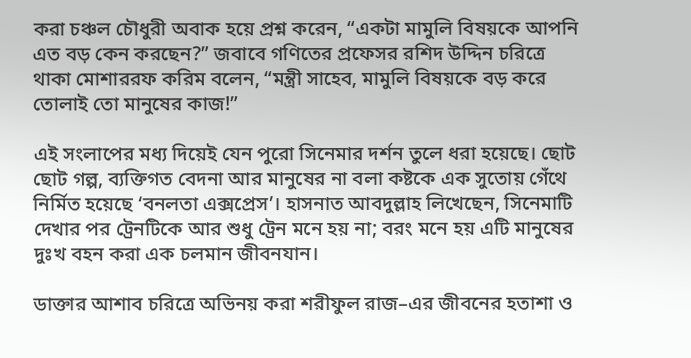করা চঞ্চল চৌধুরী অবাক হয়ে প্রশ্ন করেন, “একটা মামুলি বিষয়কে আপনি এত বড় কেন করছেন?” জবাবে গণিতের প্রফেসর রশিদ উদ্দিন চরিত্রে থাকা মোশাররফ করিম বলেন, “মন্ত্রী সাহেব, মামুলি বিষয়কে বড় করে তোলাই তো মানুষের কাজ!”

এই সংলাপের মধ্য দিয়েই যেন পুরো সিনেমার দর্শন তুলে ধরা হয়েছে। ছোট ছোট গল্প, ব্যক্তিগত বেদনা আর মানুষের না বলা কষ্টকে এক সুতোয় গেঁথে নির্মিত হয়েছে ‘বনলতা এক্সপ্রেস’। হাসনাত আবদুল্লাহ লিখেছেন, সিনেমাটি দেখার পর ট্রেনটিকে আর শুধু ট্রেন মনে হয় না; বরং মনে হয় এটি মানুষের দুঃখ বহন করা এক চলমান জীবনযান।

ডাক্তার আশাব চরিত্রে অভিনয় করা শরীফুল রাজ–এর জীবনের হতাশা ও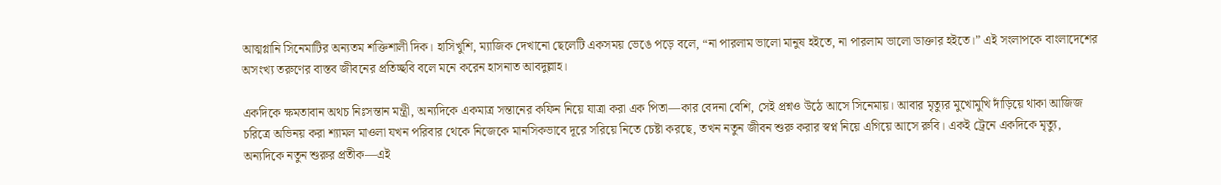আত্মগ্লানি সিনেমাটির অন্যতম শক্তিশালী দিক। হাসিখুশি, ম্যাজিক দেখানো ছেলেটি একসময় ভেঙে পড়ে বলে, “না পারলাম ভালো মানুষ হইতে, না পারলাম ভালো ডাক্তার হইতে।” এই সংলাপকে বাংলাদেশের অসংখ্য তরুণের বাস্তব জীবনের প্রতিচ্ছবি বলে মনে করেন হাসনাত আবদুল্লাহ।

একদিকে ক্ষমতাবান অথচ নিঃসন্তান মন্ত্রী, অন্যদিকে একমাত্র সন্তানের কফিন নিয়ে যাত্রা করা এক পিতা—কার বেদনা বেশি, সেই প্রশ্নও উঠে আসে সিনেমায়। আবার মৃত্যুর মুখোমুখি দাঁড়িয়ে থাকা আজিজ চরিত্রে অভিনয় করা শ্যামল মাওলা যখন পরিবার থেকে নিজেকে মানসিকভাবে দূরে সরিয়ে নিতে চেষ্টা করছে, তখন নতুন জীবন শুরু করার স্বপ্ন নিয়ে এগিয়ে আসে রুবি। একই ট্রেনে একদিকে মৃত্যু, অন্যদিকে নতুন শুরুর প্রতীক—এই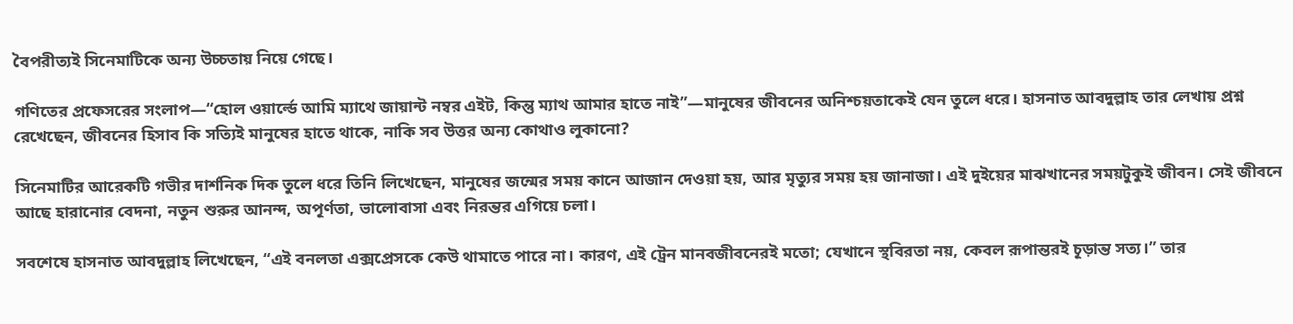বৈপরীত্যই সিনেমাটিকে অন্য উচ্চতায় নিয়ে গেছে।

গণিতের প্রফেসরের সংলাপ—“হোল ওয়ার্ল্ডে আমি ম্যাথে জায়ান্ট নম্বর এইট, কিন্তু ম্যাথ আমার হাতে নাই”—মানুষের জীবনের অনিশ্চয়তাকেই যেন তুলে ধরে। হাসনাত আবদুল্লাহ তার লেখায় প্রশ্ন রেখেছেন, জীবনের হিসাব কি সত্যিই মানুষের হাতে থাকে, নাকি সব উত্তর অন্য কোথাও লুকানো?

সিনেমাটির আরেকটি গভীর দার্শনিক দিক তুলে ধরে তিনি লিখেছেন, মানুষের জন্মের সময় কানে আজান দেওয়া হয়, আর মৃত্যুর সময় হয় জানাজা। এই দুইয়ের মাঝখানের সময়টুকুই জীবন। সেই জীবনে আছে হারানোর বেদনা, নতুন শুরুর আনন্দ, অপূর্ণতা, ভালোবাসা এবং নিরন্তর এগিয়ে চলা।

সবশেষে হাসনাত আবদুল্লাহ লিখেছেন, “এই বনলতা এক্সপ্রেসকে কেউ থামাতে পারে না। কারণ, এই ট্রেন মানবজীবনেরই মতো; যেখানে স্থবিরতা নয়, কেবল রূপান্তরই চূড়ান্ত সত্য।” তার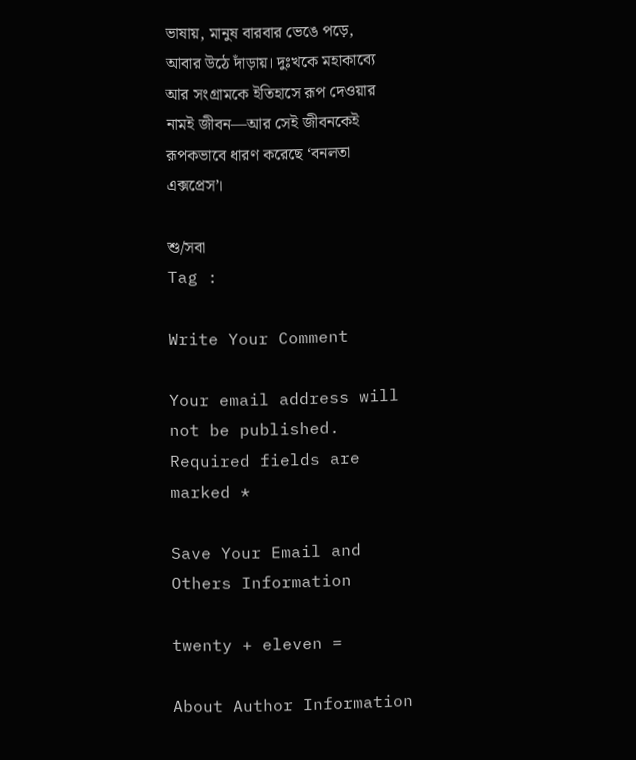ভাষায়, মানুষ বারবার ভেঙে পড়ে, আবার উঠে দাঁড়ায়। দুঃখকে মহাকাব্যে আর সংগ্রামকে ইতিহাসে রূপ দেওয়ার নামই জীবন—আর সেই জীবনকেই রূপকভাবে ধারণ করেছে ‘বনলতা এক্সপ্রেস’।

শু/সবা
Tag :

Write Your Comment

Your email address will not be published. Required fields are marked *

Save Your Email and Others Information

twenty + eleven =

About Author Information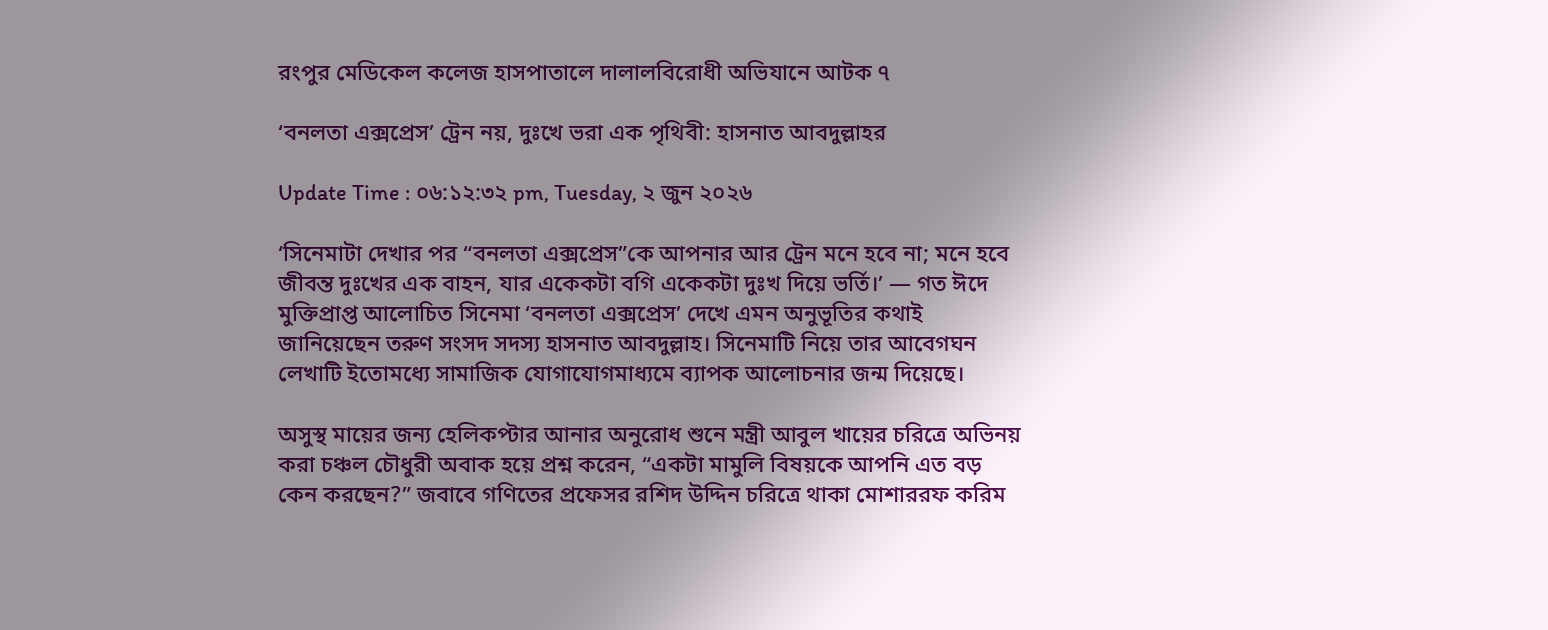রংপুর মেডিকেল কলেজ হাসপাতালে দালালবিরোধী অভিযানে আটক ৭

‘বনলতা এক্সপ্রেস’ ট্রেন নয়, দুঃখে ভরা এক পৃথিবী: হাসনাত আবদুল্লাহর

Update Time : ০৬:১২:৩২ pm, Tuesday, ২ জুন ২০২৬

‘সিনেমাটা দেখার পর “বনলতা এক্সপ্রেস”কে আপনার আর ট্রেন মনে হবে না; মনে হবে জীবন্ত দুঃখের এক বাহন, যার একেকটা বগি একেকটা দুঃখ দিয়ে ভর্তি।’ — গত ঈদে মুক্তিপ্রাপ্ত আলোচিত সিনেমা ‘বনলতা এক্সপ্রেস’ দেখে এমন অনুভূতির কথাই জানিয়েছেন তরুণ সংসদ সদস্য হাসনাত আবদুল্লাহ। সিনেমাটি নিয়ে তার আবেগঘন লেখাটি ইতোমধ্যে সামাজিক যোগাযোগমাধ্যমে ব্যাপক আলোচনার জন্ম দিয়েছে।

অসুস্থ মায়ের জন্য হেলিকপ্টার আনার অনুরোধ শুনে মন্ত্রী আবুল খায়ের চরিত্রে অভিনয় করা চঞ্চল চৌধুরী অবাক হয়ে প্রশ্ন করেন, “একটা মামুলি বিষয়কে আপনি এত বড় কেন করছেন?” জবাবে গণিতের প্রফেসর রশিদ উদ্দিন চরিত্রে থাকা মোশাররফ করিম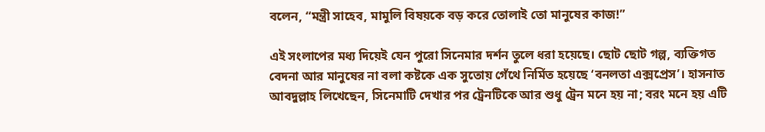বলেন, “মন্ত্রী সাহেব, মামুলি বিষয়কে বড় করে তোলাই তো মানুষের কাজ!”

এই সংলাপের মধ্য দিয়েই যেন পুরো সিনেমার দর্শন তুলে ধরা হয়েছে। ছোট ছোট গল্প, ব্যক্তিগত বেদনা আর মানুষের না বলা কষ্টকে এক সুতোয় গেঁথে নির্মিত হয়েছে ‘বনলতা এক্সপ্রেস’। হাসনাত আবদুল্লাহ লিখেছেন, সিনেমাটি দেখার পর ট্রেনটিকে আর শুধু ট্রেন মনে হয় না; বরং মনে হয় এটি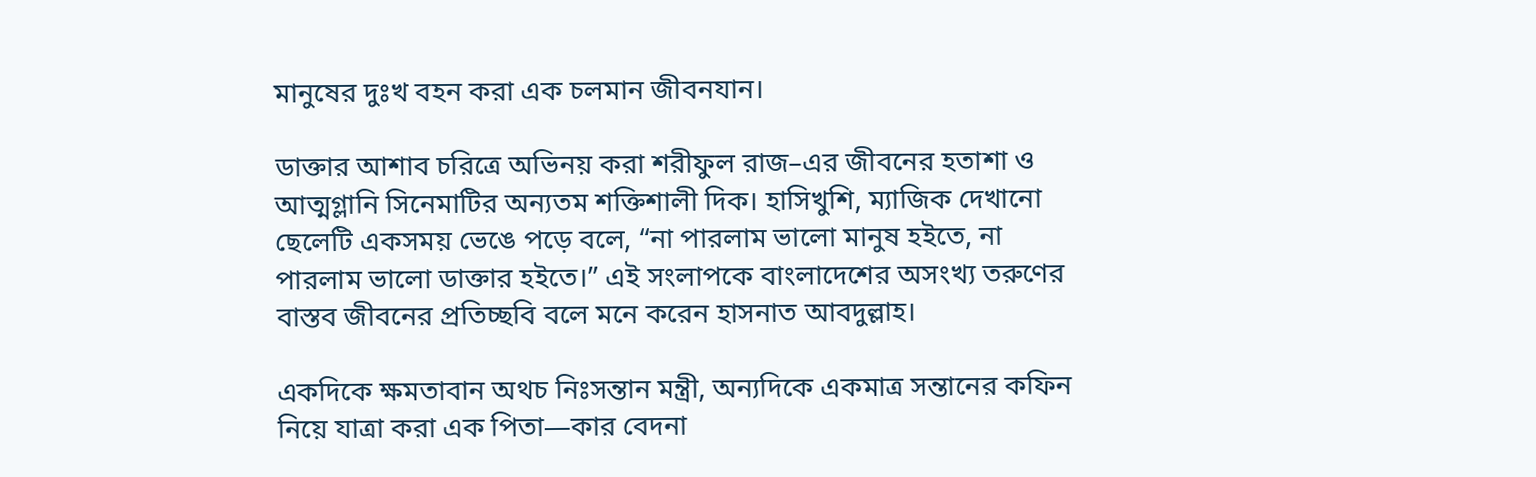মানুষের দুঃখ বহন করা এক চলমান জীবনযান।

ডাক্তার আশাব চরিত্রে অভিনয় করা শরীফুল রাজ–এর জীবনের হতাশা ও আত্মগ্লানি সিনেমাটির অন্যতম শক্তিশালী দিক। হাসিখুশি, ম্যাজিক দেখানো ছেলেটি একসময় ভেঙে পড়ে বলে, “না পারলাম ভালো মানুষ হইতে, না পারলাম ভালো ডাক্তার হইতে।” এই সংলাপকে বাংলাদেশের অসংখ্য তরুণের বাস্তব জীবনের প্রতিচ্ছবি বলে মনে করেন হাসনাত আবদুল্লাহ।

একদিকে ক্ষমতাবান অথচ নিঃসন্তান মন্ত্রী, অন্যদিকে একমাত্র সন্তানের কফিন নিয়ে যাত্রা করা এক পিতা—কার বেদনা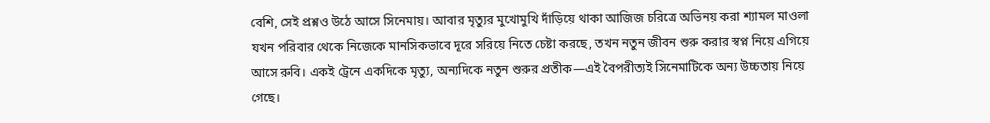বেশি, সেই প্রশ্নও উঠে আসে সিনেমায়। আবার মৃত্যুর মুখোমুখি দাঁড়িয়ে থাকা আজিজ চরিত্রে অভিনয় করা শ্যামল মাওলা যখন পরিবার থেকে নিজেকে মানসিকভাবে দূরে সরিয়ে নিতে চেষ্টা করছে, তখন নতুন জীবন শুরু করার স্বপ্ন নিয়ে এগিয়ে আসে রুবি। একই ট্রেনে একদিকে মৃত্যু, অন্যদিকে নতুন শুরুর প্রতীক—এই বৈপরীত্যই সিনেমাটিকে অন্য উচ্চতায় নিয়ে গেছে।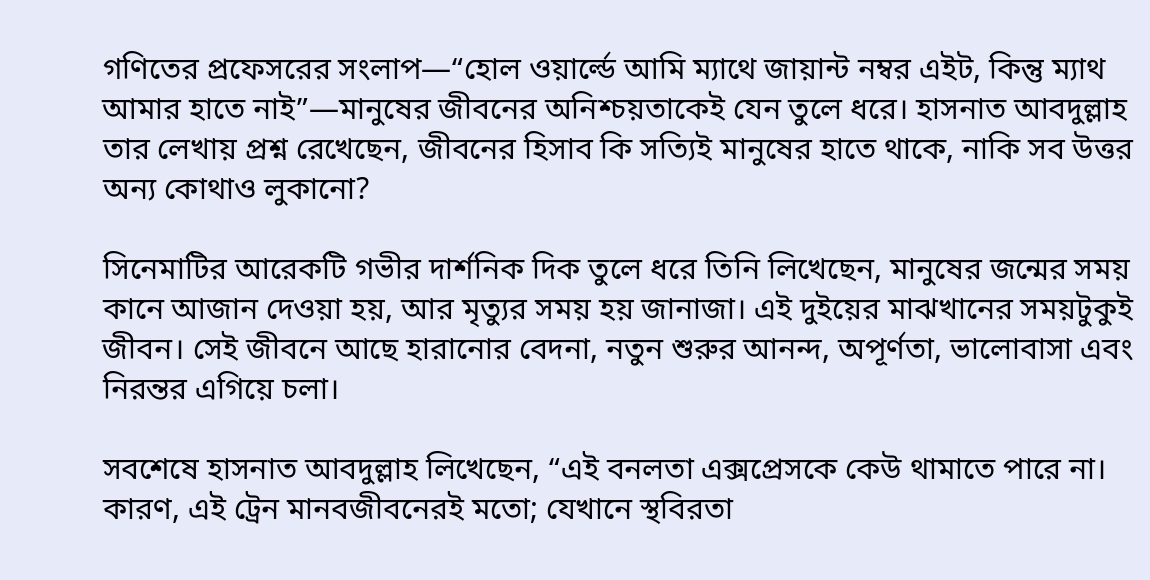গণিতের প্রফেসরের সংলাপ—“হোল ওয়ার্ল্ডে আমি ম্যাথে জায়ান্ট নম্বর এইট, কিন্তু ম্যাথ আমার হাতে নাই”—মানুষের জীবনের অনিশ্চয়তাকেই যেন তুলে ধরে। হাসনাত আবদুল্লাহ তার লেখায় প্রশ্ন রেখেছেন, জীবনের হিসাব কি সত্যিই মানুষের হাতে থাকে, নাকি সব উত্তর অন্য কোথাও লুকানো?

সিনেমাটির আরেকটি গভীর দার্শনিক দিক তুলে ধরে তিনি লিখেছেন, মানুষের জন্মের সময় কানে আজান দেওয়া হয়, আর মৃত্যুর সময় হয় জানাজা। এই দুইয়ের মাঝখানের সময়টুকুই জীবন। সেই জীবনে আছে হারানোর বেদনা, নতুন শুরুর আনন্দ, অপূর্ণতা, ভালোবাসা এবং নিরন্তর এগিয়ে চলা।

সবশেষে হাসনাত আবদুল্লাহ লিখেছেন, “এই বনলতা এক্সপ্রেসকে কেউ থামাতে পারে না। কারণ, এই ট্রেন মানবজীবনেরই মতো; যেখানে স্থবিরতা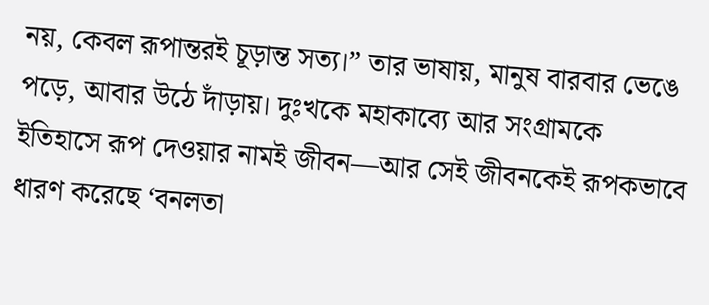নয়, কেবল রূপান্তরই চূড়ান্ত সত্য।” তার ভাষায়, মানুষ বারবার ভেঙে পড়ে, আবার উঠে দাঁড়ায়। দুঃখকে মহাকাব্যে আর সংগ্রামকে ইতিহাসে রূপ দেওয়ার নামই জীবন—আর সেই জীবনকেই রূপকভাবে ধারণ করেছে ‘বনলতা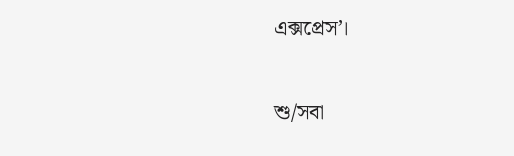এক্সপ্রেস’।

শু/সবা